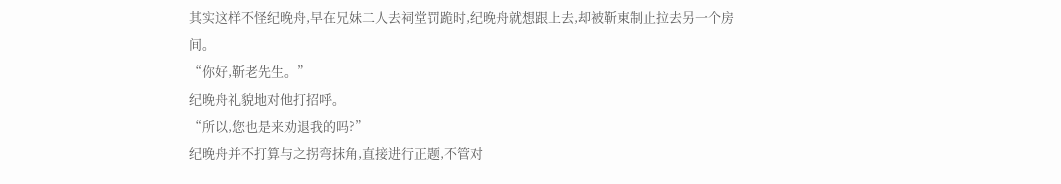其实这样不怪纪晚舟,早在兄妹二人去祠堂罚跪时,纪晚舟就想跟上去,却被靳東制止拉去另一个房间。
“你好,靳老先生。”
纪晚舟礼貌地对他打招呼。
“所以,您也是来劝退我的吗?”
纪晚舟并不打算与之拐弯抹角,直接进行正题,不管对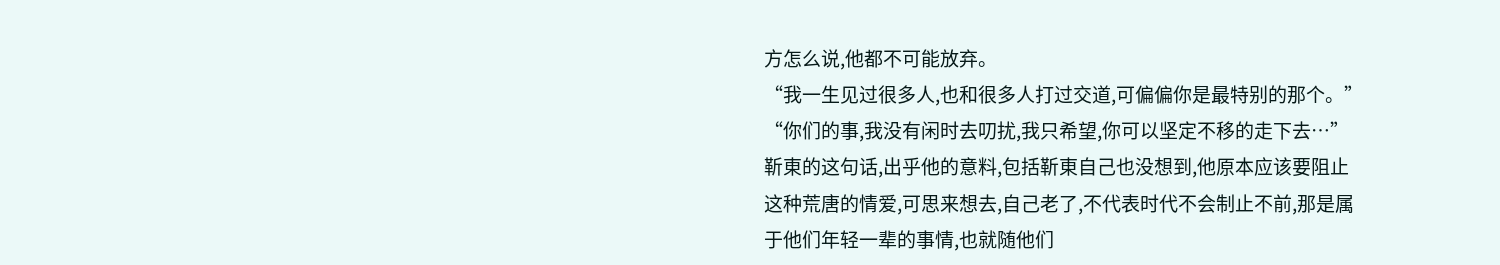方怎么说,他都不可能放弃。
“我一生见过很多人,也和很多人打过交道,可偏偏你是最特别的那个。”
“你们的事,我没有闲时去叨扰,我只希望,你可以坚定不移的走下去…”
靳東的这句话,出乎他的意料,包括靳東自己也没想到,他原本应该要阻止这种荒唐的情爱,可思来想去,自己老了,不代表时代不会制止不前,那是属于他们年轻一辈的事情,也就随他们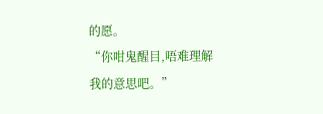的愿。
“你咁鬼醒目,唔难理解我的意思吧。”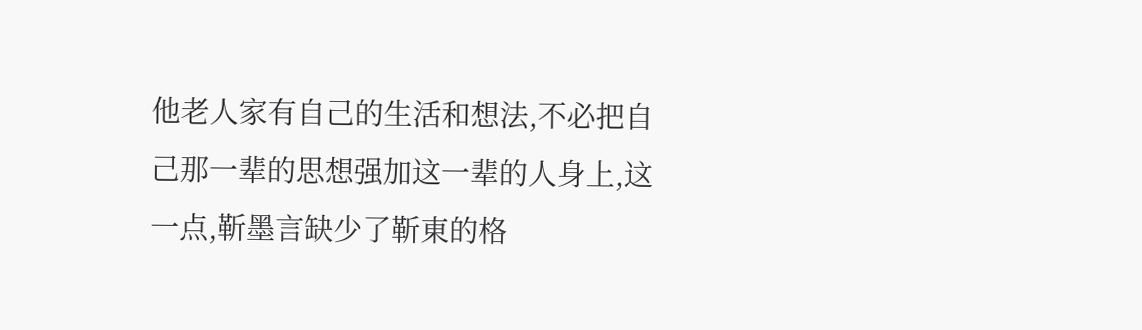他老人家有自己的生活和想法,不必把自己那一辈的思想强加这一辈的人身上,这一点,靳墨言缺少了靳東的格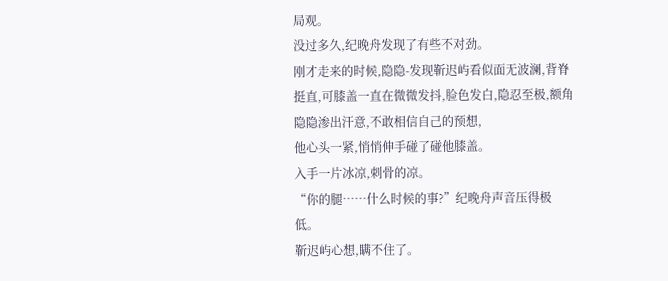局观。
没过多久,纪晚舟发现了有些不对劲。
刚才走来的时候,隐隐-发现靳迟屿看似面无波澜,背脊挺直,可膝盖一直在微微发抖,脸色发白,隐忍至极,额角隐隐渗出汗意,不敢相信自己的预想,
他心头一紧,悄悄伸手碰了碰他膝盖。
入手一片冰凉,刺骨的凉。
“你的腿……什么时候的事?”纪晚舟声音压得极低。
靳迟屿心想,瞒不住了。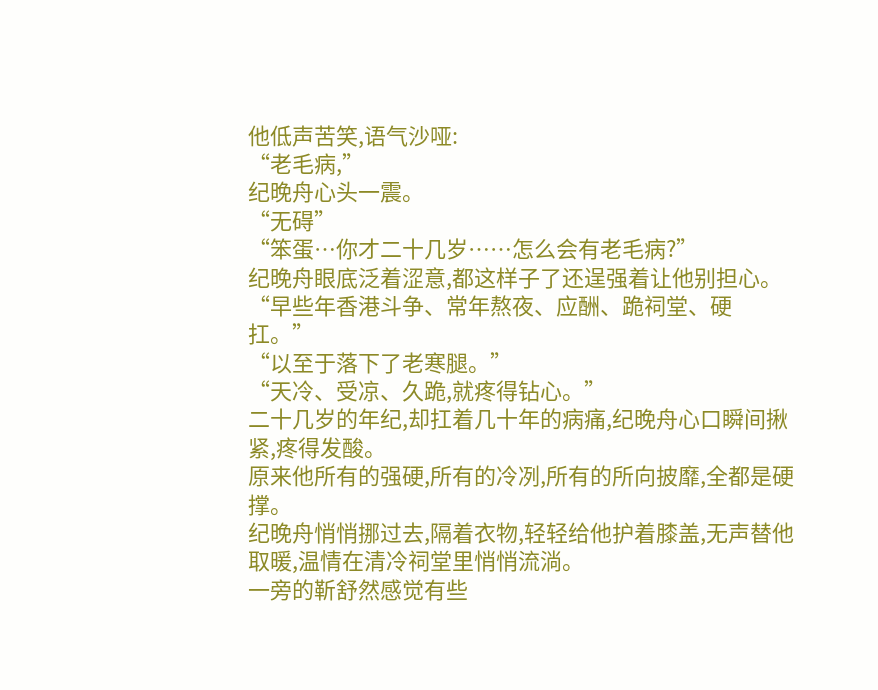他低声苦笑,语气沙哑:
“老毛病,”
纪晚舟心头一震。
“无碍”
“笨蛋…你才二十几岁……怎么会有老毛病?”
纪晚舟眼底泛着涩意,都这样子了还逞强着让他别担心。
“早些年香港斗争、常年熬夜、应酬、跪祠堂、硬扛。”
“以至于落下了老寒腿。”
“天冷、受凉、久跪,就疼得钻心。”
二十几岁的年纪,却扛着几十年的病痛,纪晚舟心口瞬间揪紧,疼得发酸。
原来他所有的强硬,所有的冷冽,所有的所向披靡,全都是硬撑。
纪晚舟悄悄挪过去,隔着衣物,轻轻给他护着膝盖,无声替他取暖,温情在清冷祠堂里悄悄流淌。
一旁的靳舒然感觉有些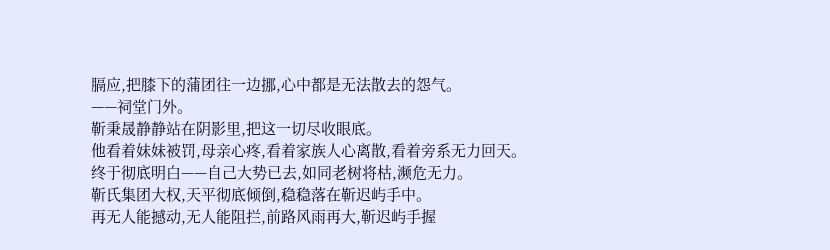膈应,把膝下的蒲团往一边挪,心中都是无法散去的怨气。
——祠堂门外。
靳秉晟静静站在阴影里,把这一切尽收眼底。
他看着妹妹被罚,母亲心疼,看着家族人心离散,看着旁系无力回天。
终于彻底明白——自己大势已去,如同老树将枯,濒危无力。
靳氏集团大权,天平彻底倾倒,稳稳落在靳迟屿手中。
再无人能撼动,无人能阻拦,前路风雨再大,靳迟屿手握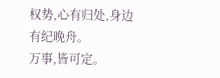权势,心有归处,身边有纪晚舟。
万事,皆可定。